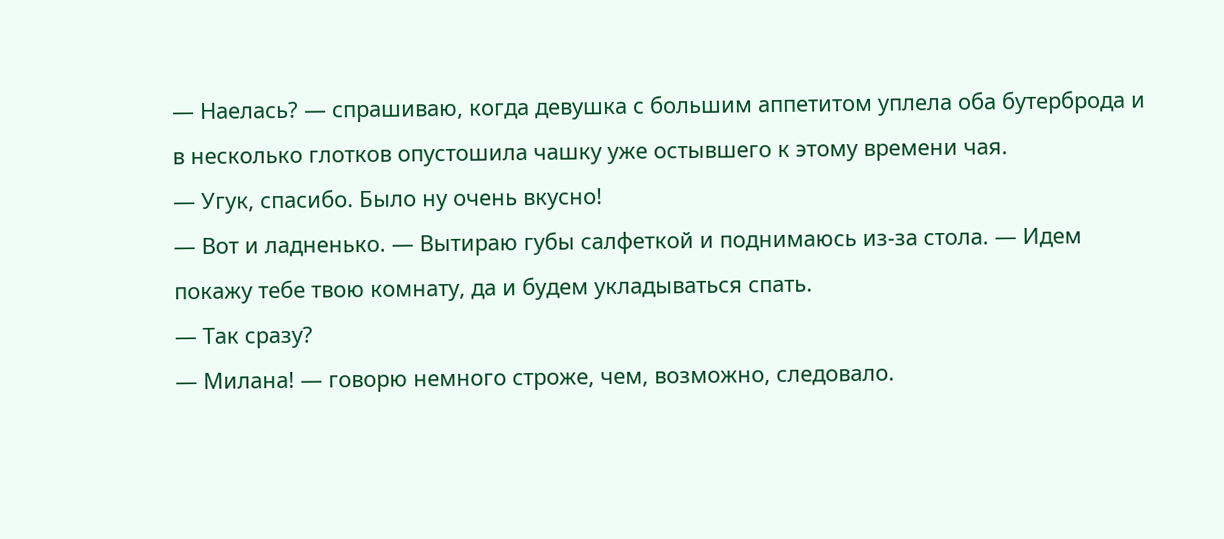— Наелась? — спрашиваю, когда девушка с большим аппетитом уплела оба бутерброда и в несколько глотков опустошила чашку уже остывшего к этому времени чая.
— Угук, спасибо. Было ну очень вкусно!
— Вот и ладненько. — Вытираю губы салфеткой и поднимаюсь из-за стола. — Идем покажу тебе твою комнату, да и будем укладываться спать.
— Так сразу?
— Милана! — говорю немного строже, чем, возможно, следовало.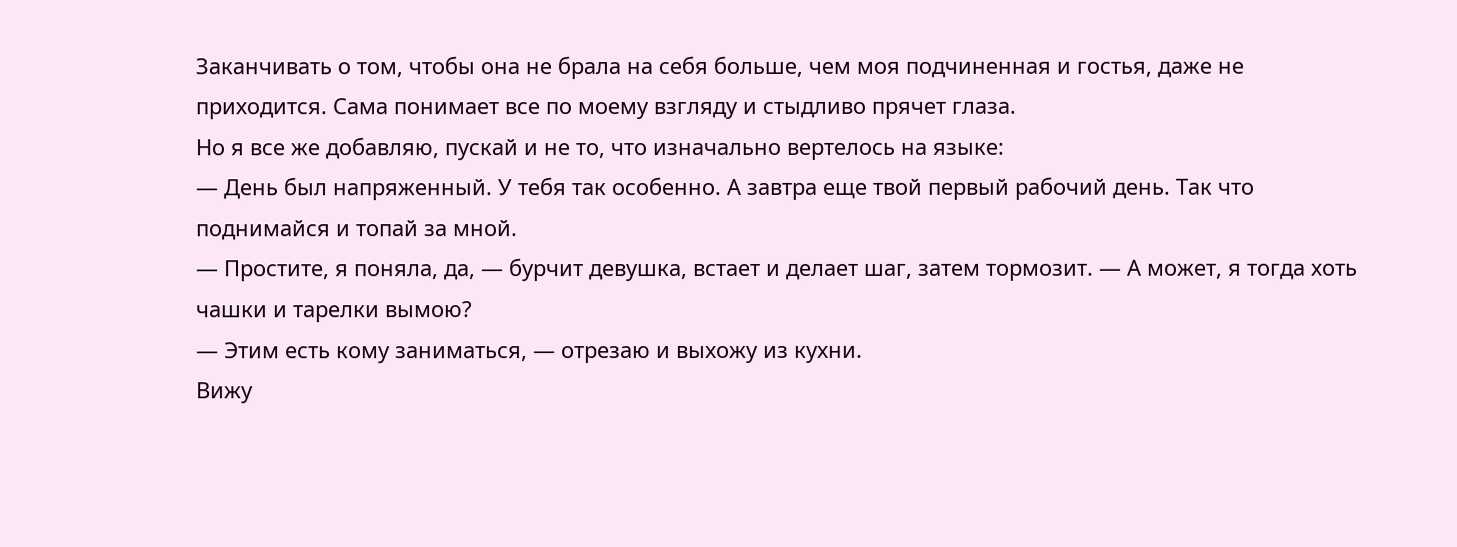Заканчивать о том, чтобы она не брала на себя больше, чем моя подчиненная и гостья, даже не приходится. Сама понимает все по моему взгляду и стыдливо прячет глаза.
Но я все же добавляю, пускай и не то, что изначально вертелось на языке:
— День был напряженный. У тебя так особенно. А завтра еще твой первый рабочий день. Так что поднимайся и топай за мной.
— Простите, я поняла, да, — бурчит девушка, встает и делает шаг, затем тормозит. — А может, я тогда хоть чашки и тарелки вымою?
— Этим есть кому заниматься, — отрезаю и выхожу из кухни.
Вижу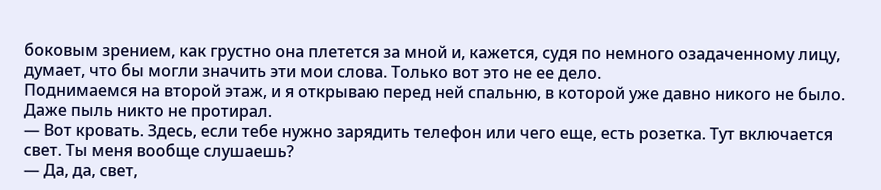боковым зрением, как грустно она плетется за мной и, кажется, судя по немного озадаченному лицу, думает, что бы могли значить эти мои слова. Только вот это не ее дело.
Поднимаемся на второй этаж, и я открываю перед ней спальню, в которой уже давно никого не было. Даже пыль никто не протирал.
— Вот кровать. Здесь, если тебе нужно зарядить телефон или чего еще, есть розетка. Тут включается свет. Ты меня вообще слушаешь?
— Да, да, свет,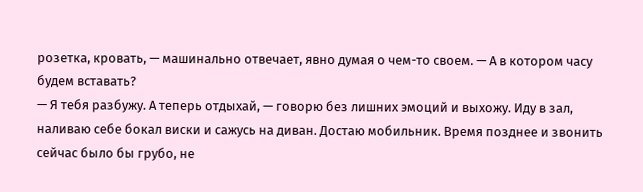розетка, кровать, — машинально отвечает, явно думая о чем-то своем. — А в котором часу будем вставать?
— Я тебя разбужу. А теперь отдыхай, — говорю без лишних эмоций и выхожу. Иду в зал, наливаю себе бокал виски и сажусь на диван. Достаю мобильник. Время позднее и звонить сейчас было бы грубо, не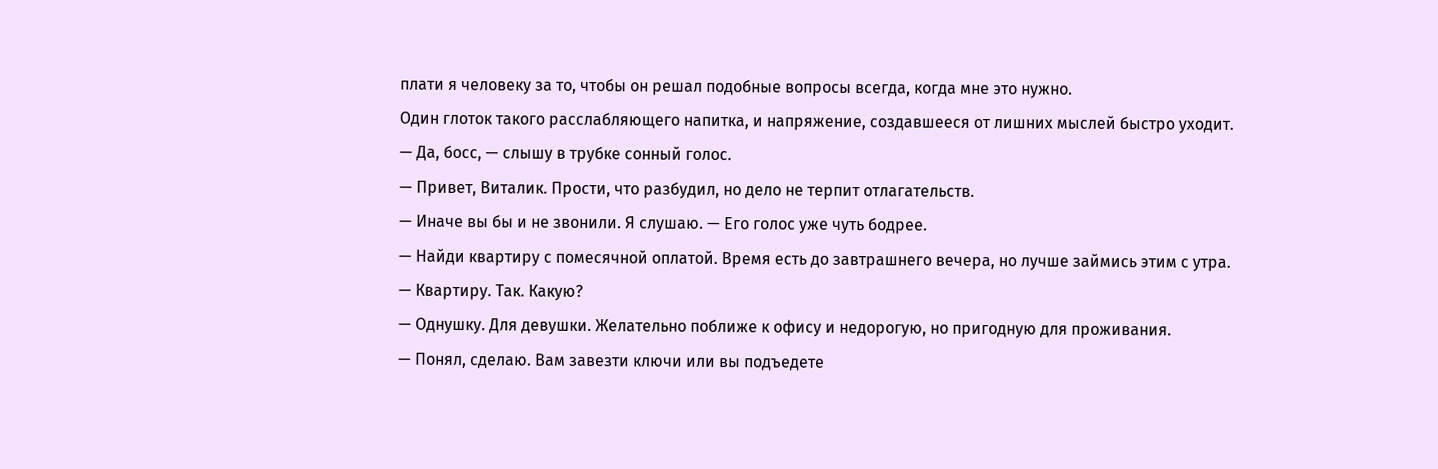плати я человеку за то, чтобы он решал подобные вопросы всегда, когда мне это нужно.
Один глоток такого расслабляющего напитка, и напряжение, создавшееся от лишних мыслей быстро уходит.
— Да, босс, — слышу в трубке сонный голос.
— Привет, Виталик. Прости, что разбудил, но дело не терпит отлагательств.
— Иначе вы бы и не звонили. Я слушаю. — Его голос уже чуть бодрее.
— Найди квартиру с помесячной оплатой. Время есть до завтрашнего вечера, но лучше займись этим с утра.
— Квартиру. Так. Какую?
— Однушку. Для девушки. Желательно поближе к офису и недорогую, но пригодную для проживания.
— Понял, сделаю. Вам завезти ключи или вы подъедете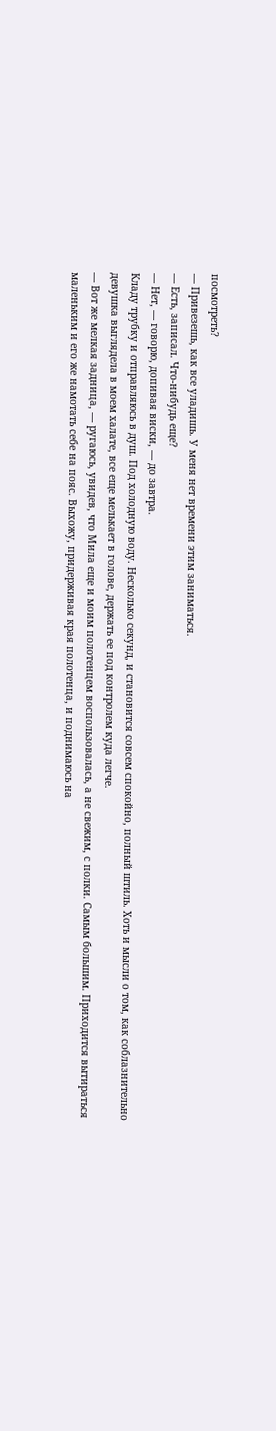посмотреть?
— Привезешь, как все уладишь. У меня нет времени этим заниматься.
— Есть, записал. Что-нибудь еще?
— Нет, — говорю, допивая виски, — до завтра.
Кладу трубку и отправляюсь в душ. Под холодную воду. Несколько секунд, и становится совсем спокойно, полный штиль. Хоть и мысли о том, как соблазнительно девушка выглядела в моем халате, все еще мелькает в голове, держать ее под контролем куда легче.
— Вот же мелкая задница, — ругаюсь, увидев, что Мила еще и моим полотенцем воспользовалась, а не свежим, с полки. Самым большим. Приходится вытираться маленьким и его же намотать себе на пояс. Выхожу, придерживая края полотенца, и поднимаюсь на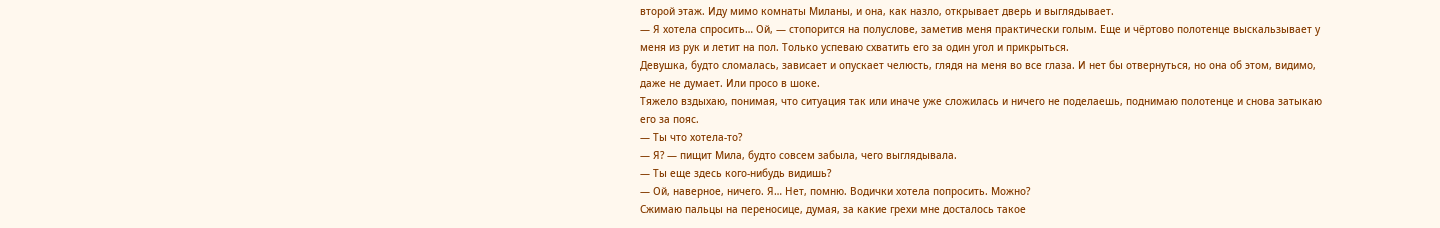второй этаж. Иду мимо комнаты Миланы, и она, как назло, открывает дверь и выглядывает.
— Я хотела спросить… Ой, — стопорится на полуслове, заметив меня практически голым. Еще и чёртово полотенце выскальзывает у меня из рук и летит на пол. Только успеваю схватить его за один угол и прикрыться.
Девушка, будто сломалась, зависает и опускает челюсть, глядя на меня во все глаза. И нет бы отвернуться, но она об этом, видимо, даже не думает. Или просо в шоке.
Тяжело вздыхаю, понимая, что ситуация так или иначе уже сложилась и ничего не поделаешь, поднимаю полотенце и снова затыкаю его за пояс.
— Ты что хотела-то?
— Я? — пищит Мила, будто совсем забыла, чего выглядывала.
— Ты еще здесь кого-нибудь видишь?
— Ой, наверное, ничего. Я… Нет, помню. Водички хотела попросить. Можно?
Сжимаю пальцы на переносице, думая, за какие грехи мне досталось такое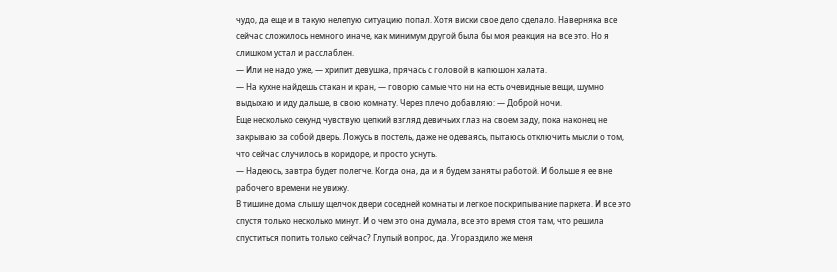чудо, да еще и в такую нелепую ситуацию попал. Хотя виски свое дело сделало. Наверняка все сейчас сложилось немного иначе, как минимум другой была бы моя реакция на все это. Но я слишком устал и расслаблен.
— Или не надо уже, — хрипит девушка, прячась с головой в капюшон халата.
— На кухне найдешь стакан и кран, — говорю самые что ни на есть очевидные вещи, шумно выдыхаю и иду дальше, в свою комнату. Через плечо добавляю: — Доброй ночи.
Еще несколько секунд чувствую цепкий взгляд девичьих глаз на своем заду, пока наконец не закрываю за собой дверь. Ложусь в постель, даже не одеваясь, пытаюсь отключить мысли о том, что сейчас случилось в коридоре, и просто уснуть.
— Надеюсь, завтра будет полегче. Когда она, да и я будем заняты работой. И больше я ее вне рабочего времени не увижу.
В тишине дома слышу щелчок двери соседней комнаты и легкое поскрипывание паркета. И все это спустя только несколько минут. И о чем это она думала, все это время стоя там, что решила спуститься попить только сейчас? Глупый вопрос, да. Угораздило же меня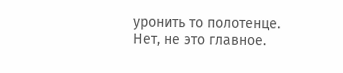уронить то полотенце. Нет, не это главное.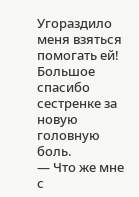Угораздило меня взяться помогать ей! Большое спасибо сестренке за новую головную боль.
— Что же мне с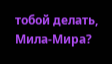тобой делать, Мила-Мира?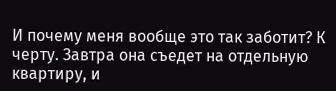И почему меня вообще это так заботит? К черту. Завтра она съедет на отдельную квартиру, и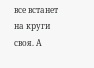все встанет на круги своя. А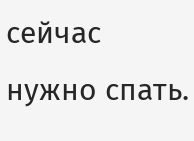сейчас нужно спать.